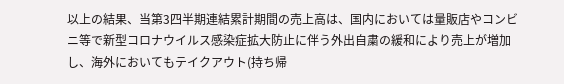以上の結果、当第3四半期連結累計期間の売上高は、国内においては量販店やコンビニ等で新型コロナウイルス感染症拡大防止に伴う外出自粛の緩和により売上が増加し、海外においてもテイクアウト(持ち帰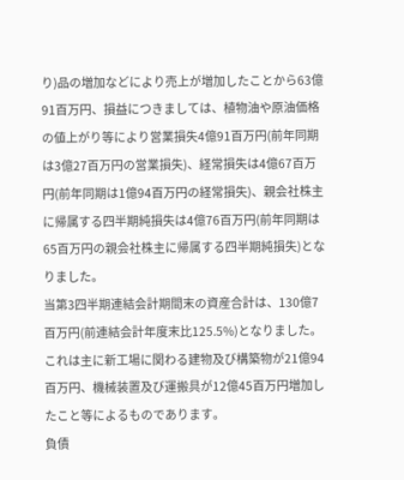り)品の増加などにより売上が増加したことから63億91百万円、損益につきましては、植物油や原油価格の値上がり等により営業損失4億91百万円(前年同期は3億27百万円の営業損失)、経常損失は4億67百万円(前年同期は1億94百万円の経常損失)、親会社株主に帰属する四半期純損失は4億76百万円(前年同期は65百万円の親会社株主に帰属する四半期純損失)となりました。
当第3四半期連結会計期間末の資産合計は、130億7百万円(前連結会計年度末比125.5%)となりました。これは主に新工場に関わる建物及び構築物が21億94百万円、機械装置及び運搬具が12億45百万円増加したこと等によるものであります。
負債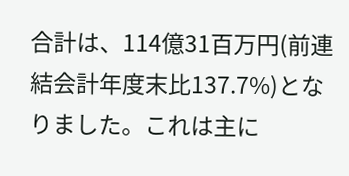合計は、114億31百万円(前連結会計年度末比137.7%)となりました。これは主に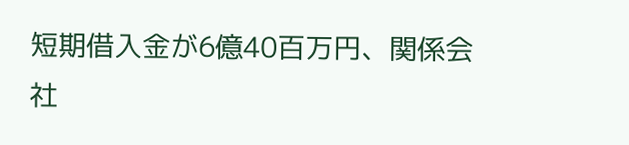短期借入金が6億40百万円、関係会社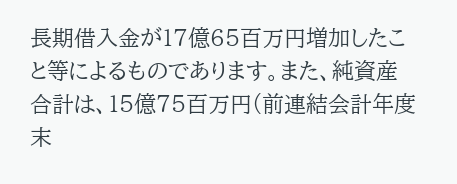長期借入金が17億65百万円増加したこと等によるものであります。また、純資産合計は、15億75百万円(前連結会計年度末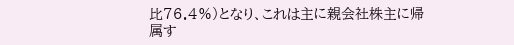比76.4%)となり、これは主に親会社株主に帰属す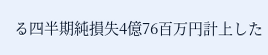る四半期純損失4億76百万円計上した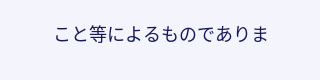こと等によるものでありま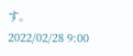す。
2022/02/28 9:00